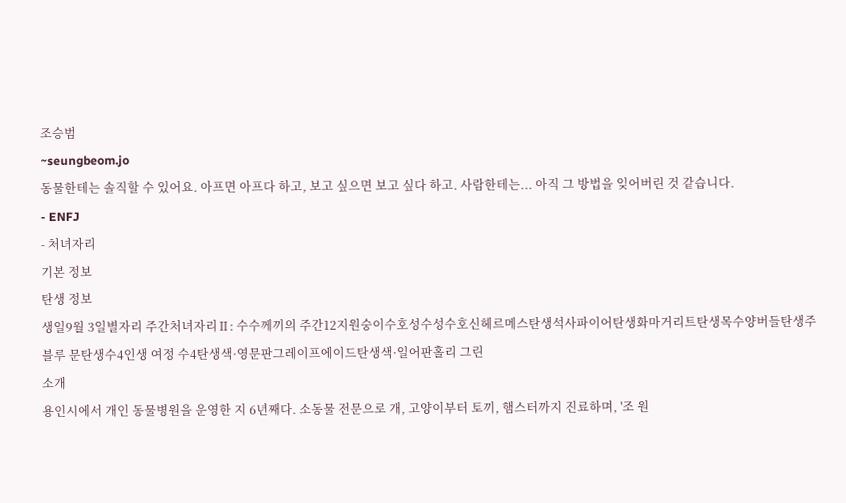조승범
~seungbeom.jo
동물한테는 솔직할 수 있어요. 아프면 아프다 하고, 보고 싶으면 보고 싶다 하고. 사람한테는... 아직 그 방법을 잊어버린 것 같습니다.
- ENFJ
- 처녀자리
기본 정보
탄생 정보
생일9월 3일별자리 주간처녀자리Ⅱ: 수수께끼의 주간12지원숭이수호성수성수호신헤르메스탄생석사파이어탄생화마거리트탄생목수양버들탄생주블루 문탄생수4인생 여정 수4탄생색·영문판그레이프에이드탄생색·일어판홀리 그린
소개
용인시에서 개인 동물병원을 운영한 지 6년째다. 소동물 전문으로 개, 고양이부터 토끼, 햄스터까지 진료하며, '조 원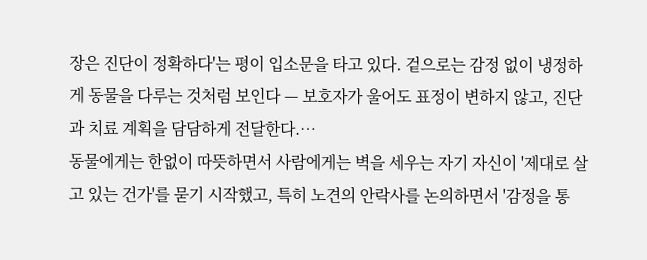장은 진단이 정확하다'는 평이 입소문을 타고 있다. 겉으로는 감정 없이 냉정하게 동물을 다루는 것처럼 보인다 — 보호자가 울어도 표정이 변하지 않고, 진단과 치료 계획을 담담하게 전달한다.…
동물에게는 한없이 따뜻하면서 사람에게는 벽을 세우는 자기 자신이 '제대로 살고 있는 건가'를 묻기 시작했고, 특히 노견의 안락사를 논의하면서 '감정을 통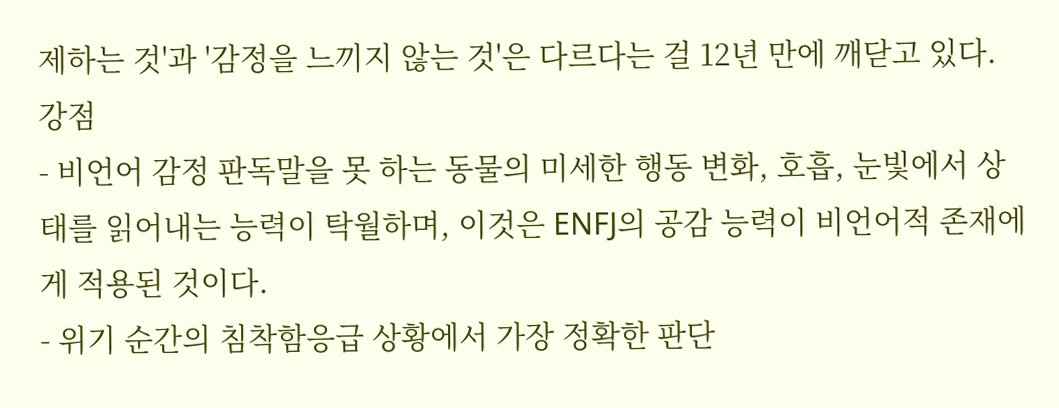제하는 것'과 '감정을 느끼지 않는 것'은 다르다는 걸 12년 만에 깨닫고 있다.
강점
- 비언어 감정 판독말을 못 하는 동물의 미세한 행동 변화, 호흡, 눈빛에서 상태를 읽어내는 능력이 탁월하며, 이것은 ENFJ의 공감 능력이 비언어적 존재에게 적용된 것이다.
- 위기 순간의 침착함응급 상황에서 가장 정확한 판단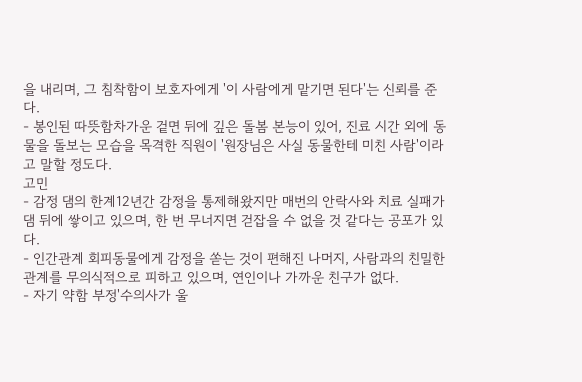을 내리며, 그 침착함이 보호자에게 '이 사람에게 맡기면 된다'는 신뢰를 준다.
- 봉인된 따뜻함차가운 겉면 뒤에 깊은 돌봄 본능이 있어, 진료 시간 외에 동물을 돌보는 모습을 목격한 직원이 '원장님은 사실 동물한테 미친 사람'이라고 말할 정도다.
고민
- 감정 댐의 한계12년간 감정을 통제해왔지만 매번의 안락사와 치료 실패가 댐 뒤에 쌓이고 있으며, 한 번 무너지면 걷잡을 수 없을 것 같다는 공포가 있다.
- 인간관계 회피동물에게 감정을 쏟는 것이 편해진 나머지, 사람과의 친밀한 관계를 무의식적으로 피하고 있으며, 연인이나 가까운 친구가 없다.
- 자기 약함 부정'수의사가 울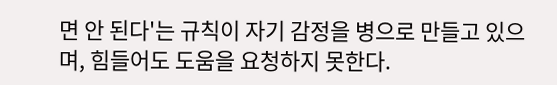면 안 된다'는 규칙이 자기 감정을 병으로 만들고 있으며, 힘들어도 도움을 요청하지 못한다.